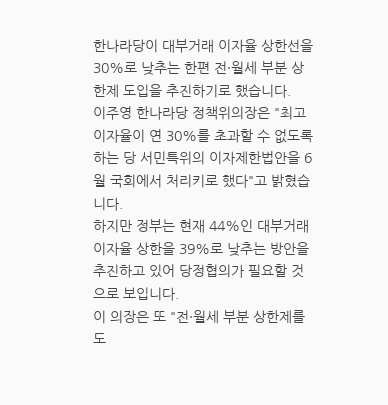한나라당이 대부거래 이자율 상한선을 30%로 낮추는 한편 전·월세 부분 상한제 도입을 추진하기로 했습니다.
이주영 한나라당 정책위의장은 "최고 이자율이 연 30%를 초과할 수 없도록 하는 당 서민특위의 이자제한법안을 6월 국회에서 처리키로 했다"고 밝혔습니다.
하지만 정부는 현재 44%인 대부거래 이자율 상한을 39%로 낮추는 방안을 추진하고 있어 당정협의가 필요할 것으로 보입니다.
이 의장은 또 "전·월세 부분 상한제를 도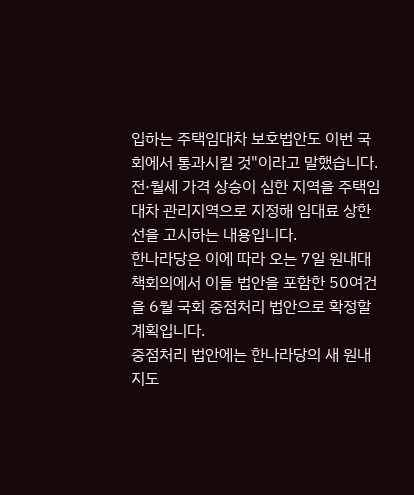입하는 주택임대차 보호법안도 이번 국회에서 통과시킬 것"이라고 말했습니다.
전·월세 가격 상승이 심한 지역을 주택임대차 관리지역으로 지정해 임대료 상한선을 고시하는 내용입니다.
한나라당은 이에 따라 오는 7일 원내대책회의에서 이들 법안을 포함한 50여건을 6월 국회 중점처리 법안으로 확정할 계획입니다.
중점처리 법안에는 한나라당의 새 원내지도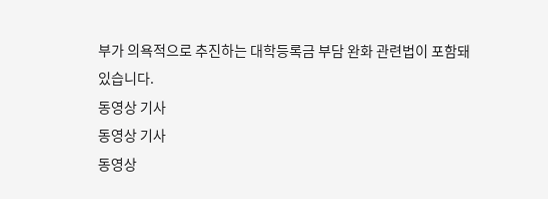부가 의욕적으로 추진하는 대학등록금 부담 완화 관련법이 포함돼 있습니다.
동영상 기사
동영상 기사
동영상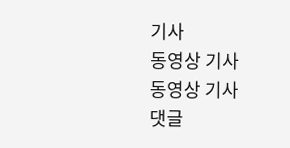기사
동영상 기사
동영상 기사
댓글